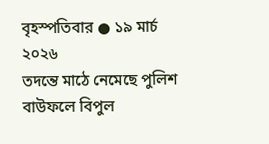বৃহস্পতিবার ● ১৯ মার্চ ২০২৬
তদন্তে মাঠে নেমেছে পুলিশ বাউফলে বিপুল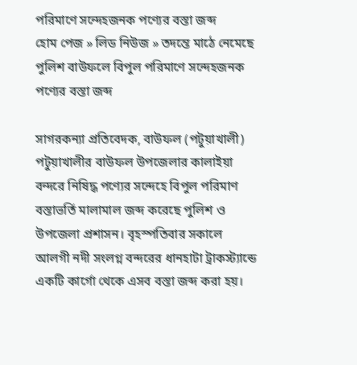পরিমাণে সন্দেহজনক পণ্যের বস্তা জব্দ
হোম পেজ » লিড নিউজ » তদন্তে মাঠে নেমেছে পুলিশ বাউফলে বিপুল পরিমাণে সন্দেহজনক পণ্যের বস্তা জব্দ

সাগরকন্যা প্রতিবেদক, বাউফল (পটুয়াখালী)
পটুয়াখালীর বাউফল উপজেলার কালাইয়া বন্দরে নিষিদ্ধ পণ্যের সন্দেহে বিপুল পরিমাণ বস্তাভর্তি মালামাল জব্দ করেছে পুলিশ ও উপজেলা প্রশাসন। বৃহস্পতিবার সকালে আলগী নদী সংলগ্ন বন্দরের ধানহাটা ট্রাকস্ট্যান্ডে একটি কার্গো থেকে এসব বস্তা জব্দ করা হয়।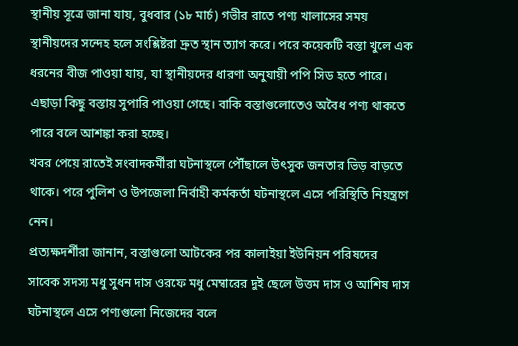স্থানীয় সূত্রে জানা যায়, বুধবার (১৮ মার্চ) গভীর রাতে পণ্য খালাসের সময় স্থানীয়দের সন্দেহ হলে সংশ্লিষ্টরা দ্রুত স্থান ত্যাগ করে। পরে কয়েকটি বস্তা খুলে এক ধরনের বীজ পাওয়া যায়, যা স্থানীয়দের ধারণা অনুযায়ী পপি সিড হতে পারে। এছাড়া কিছু বস্তায় সুপারি পাওয়া গেছে। বাকি বস্তাগুলোতেও অবৈধ পণ্য থাকতে পারে বলে আশঙ্কা করা হচ্ছে।
খবর পেয়ে রাতেই সংবাদকর্মীরা ঘটনাস্থলে পৌঁছালে উৎসুক জনতার ভিড় বাড়তে থাকে। পরে পুলিশ ও উপজেলা নির্বাহী কর্মকর্তা ঘটনাস্থলে এসে পরিস্থিতি নিয়ন্ত্রণে নেন।
প্রত্যক্ষদর্শীরা জানান, বস্তাগুলো আটকের পর কালাইয়া ইউনিয়ন পরিষদের সাবেক সদস্য মধু সুধন দাস ওরফে মধু মেম্বারের দুই ছেলে উত্তম দাস ও আশিষ দাস ঘটনাস্থলে এসে পণ্যগুলো নিজেদের বলে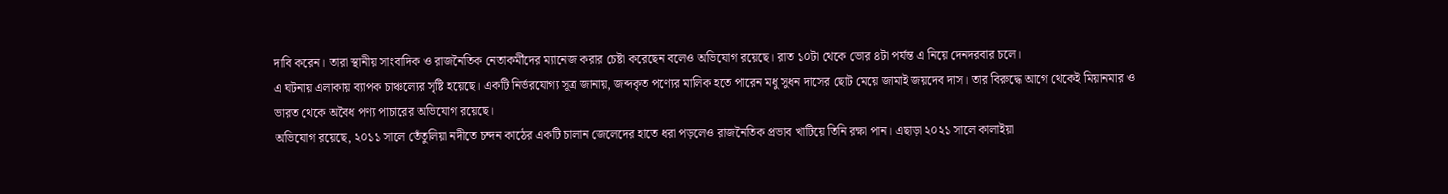দাবি করেন। তারা স্থানীয় সাংবাদিক ও রাজনৈতিক নেতাকর্মীদের ম্যানেজ করার চেষ্টা করেছেন বলেও অভিযোগ রয়েছে। রাত ১০টা থেকে ভোর ৪টা পর্যন্ত এ নিয়ে দেনদরবার চলে।
এ ঘটনায় এলাকায় ব্যাপক চাঞ্চল্যের সৃষ্টি হয়েছে। একটি নির্ভরযোগ্য সূত্র জানায়, জব্দকৃত পণ্যের মালিক হতে পারেন মধু সুধন দাসের ছোট মেয়ে জামাই জয়দেব দাস। তার বিরুদ্ধে আগে থেকেই মিয়ানমার ও ভারত থেকে অবৈধ পণ্য পাচারের অভিযোগ রয়েছে।
অভিযোগ রয়েছে, ২০১১ সালে তেঁতুলিয়া নদীতে চন্দন কাঠের একটি চালান জেলেদের হাতে ধরা পড়লেও রাজনৈতিক প্রভাব খাটিয়ে তিনি রক্ষা পান। এছাড়া ২০২১ সালে কালাইয়া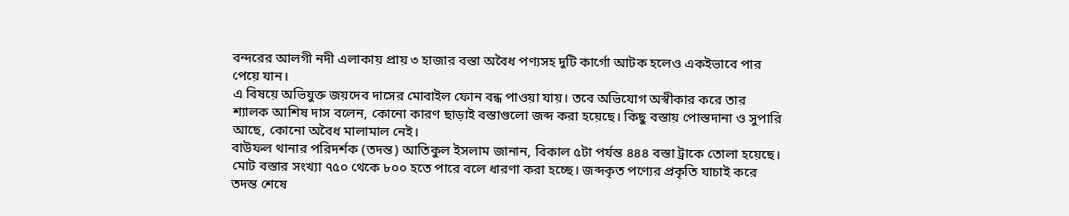বন্দরের আলগী নদী এলাকায় প্রায় ৩ হাজার বস্তা অবৈধ পণ্যসহ দুটি কার্গো আটক হলেও একইভাবে পার পেয়ে যান।
এ বিষয়ে অভিযুক্ত জয়দেব দাসের মোবাইল ফোন বন্ধ পাওয়া যায়। তবে অভিযোগ অস্বীকার করে তার শ্যালক আশিষ দাস বলেন, কোনো কারণ ছাড়াই বস্তাগুলো জব্দ করা হয়েছে। কিছু বস্তায় পোস্তদানা ও সুপারি আছে, কোনো অবৈধ মালামাল নেই।
বাউফল থানার পরিদর্শক (তদন্ত) আতিকুল ইসলাম জানান, বিকাল ৫টা পর্যন্ত ৪৪৪ বস্তা ট্রাকে তোলা হয়েছে। মোট বস্তার সংখ্যা ৭৫০ থেকে ৮০০ হতে পারে বলে ধারণা করা হচ্ছে। জব্দকৃত পণ্যের প্রকৃতি যাচাই করে তদন্ত শেষে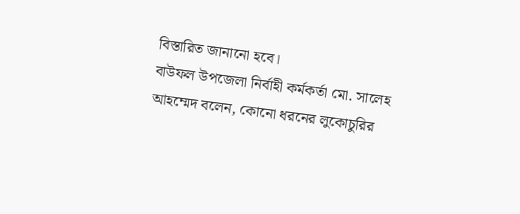বিস্তারিত জানানো হবে।
বাউফল উপজেলা নির্বাহী কর্মকর্তা মো. সালেহ আহম্মেদ বলেন, কোনো ধরনের লুকোচুরির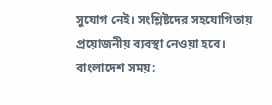সুযোগ নেই। সংশ্লিষ্টদের সহযোগিতায় প্রয়োজনীয় ব্যবস্থা নেওয়া হবে।
বাংলাদেশ সময়: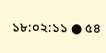১৮:০২:১১ ● ৫৪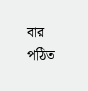বার পঠিত